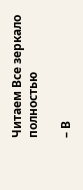Читаем Все зеркало полностью

– В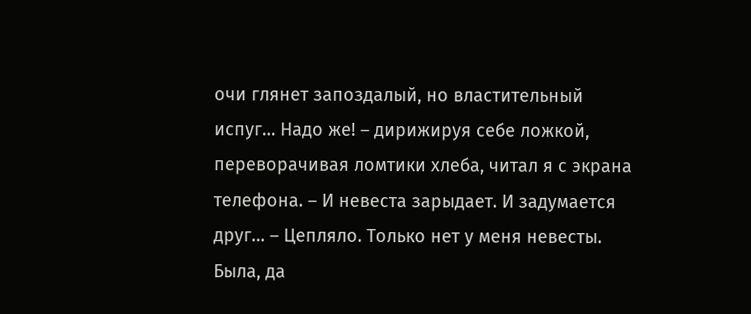очи глянет запоздалый, но властительный испуг… Надо же! – дирижируя себе ложкой, переворачивая ломтики хлеба, читал я с экрана телефона. – И невеста зарыдает. И задумается друг… – Цепляло. Только нет у меня невесты. Была, да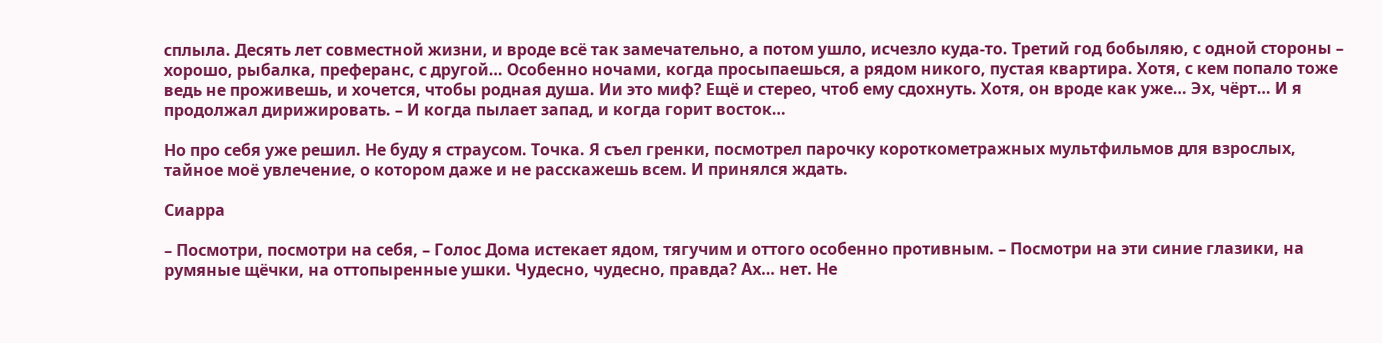сплыла. Десять лет совместной жизни, и вроде всё так замечательно, а потом ушло, исчезло куда-то. Третий год бобыляю, с одной стороны – хорошо, рыбалка, преферанс, с другой… Особенно ночами, когда просыпаешься, а рядом никого, пустая квартира. Хотя, с кем попало тоже ведь не проживешь, и хочется, чтобы родная душа. Ии это миф? Ещё и стерео, чтоб ему сдохнуть. Хотя, он вроде как уже… Эх, чёрт… И я продолжал дирижировать. – И когда пылает запад, и когда горит восток…

Но про себя уже решил. Не буду я страусом. Точка. Я съел гренки, посмотрел парочку короткометражных мультфильмов для взрослых, тайное моё увлечение, о котором даже и не расскажешь всем. И принялся ждать.

Сиарра

– Посмотри, посмотри на себя, – Голос Дома истекает ядом, тягучим и оттого особенно противным. – Посмотри на эти синие глазики, на румяные щёчки, на оттопыренные ушки. Чудесно, чудесно, правда? Ах… нет. Не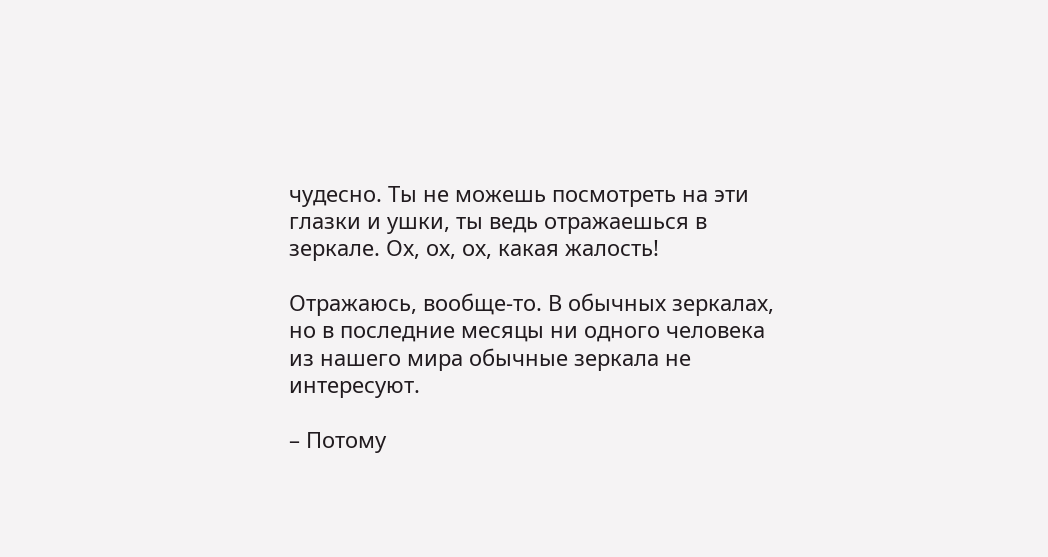чудесно. Ты не можешь посмотреть на эти глазки и ушки, ты ведь отражаешься в зеркале. Ох, ох, ох, какая жалость!

Отражаюсь, вообще-то. В обычных зеркалах, но в последние месяцы ни одного человека из нашего мира обычные зеркала не интересуют.

– Потому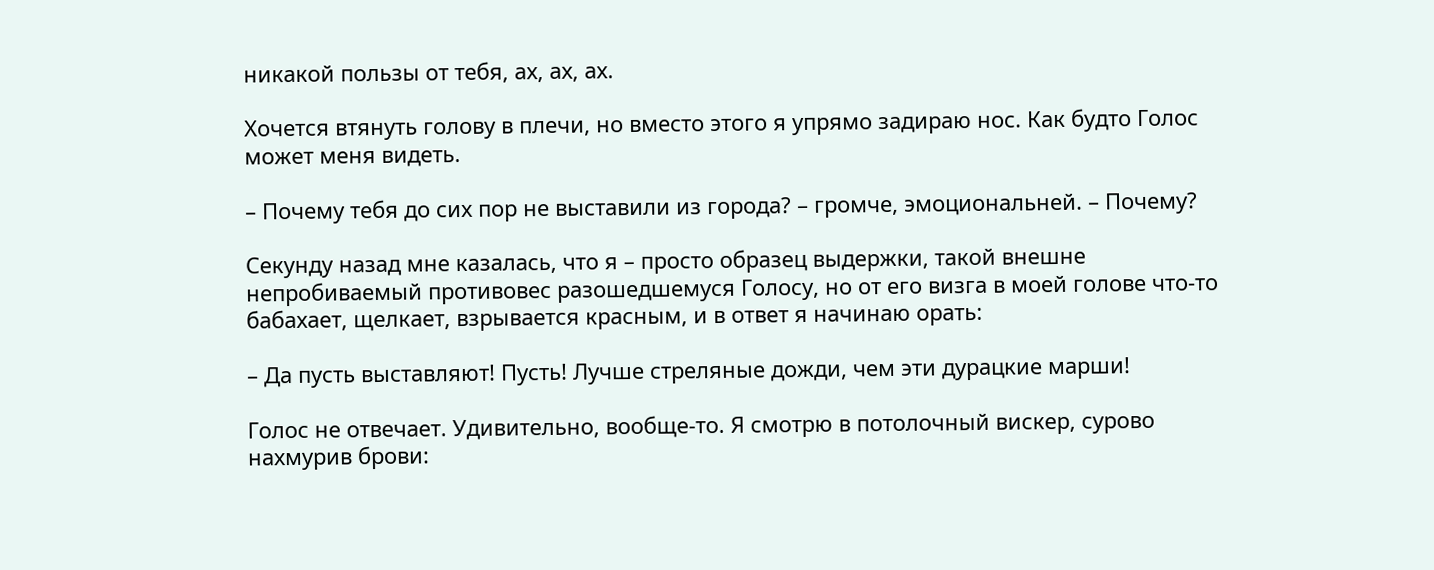никакой пользы от тебя, ах, ах, ах.

Хочется втянуть голову в плечи, но вместо этого я упрямо задираю нос. Как будто Голос может меня видеть.

– Почему тебя до сих пор не выставили из города? – громче, эмоциональней. – Почему?

Секунду назад мне казалась, что я – просто образец выдержки, такой внешне непробиваемый противовес разошедшемуся Голосу, но от его визга в моей голове что-то бабахает, щелкает, взрывается красным, и в ответ я начинаю орать:

– Да пусть выставляют! Пусть! Лучше стреляные дожди, чем эти дурацкие марши!

Голос не отвечает. Удивительно, вообще-то. Я смотрю в потолочный вискер, сурово нахмурив брови: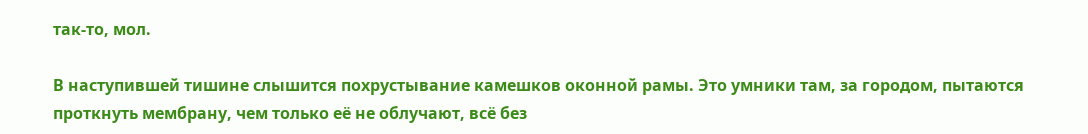так-то, мол.

В наступившей тишине слышится похрустывание камешков оконной рамы. Это умники там, за городом, пытаются проткнуть мембрану, чем только её не облучают, всё без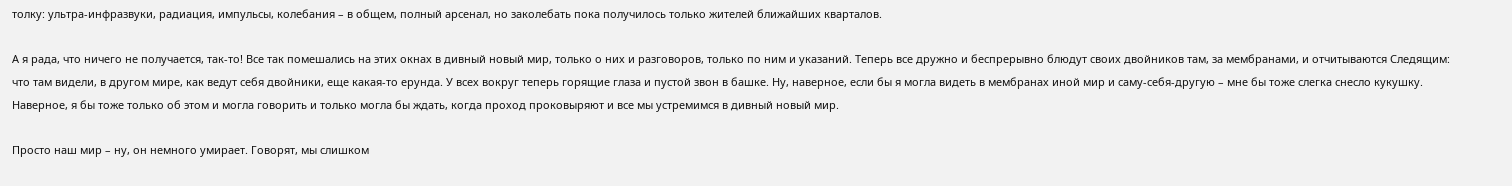толку: ультра-инфразвуки, радиация, импульсы, колебания – в общем, полный арсенал, но заколебать пока получилось только жителей ближайших кварталов.

А я рада, что ничего не получается, так-то! Все так помешались на этих окнах в дивный новый мир, только о них и разговоров, только по ним и указаний. Теперь все дружно и беспрерывно блюдут своих двойников там, за мембранами, и отчитываются Следящим: что там видели, в другом мире, как ведут себя двойники, еще какая-то ерунда. У всех вокруг теперь горящие глаза и пустой звон в башке. Ну, наверное, если бы я могла видеть в мембранах иной мир и саму-себя-другую – мне бы тоже слегка снесло кукушку. Наверное, я бы тоже только об этом и могла говорить и только могла бы ждать, когда проход проковыряют и все мы устремимся в дивный новый мир.

Просто наш мир – ну, он немного умирает. Говорят, мы слишком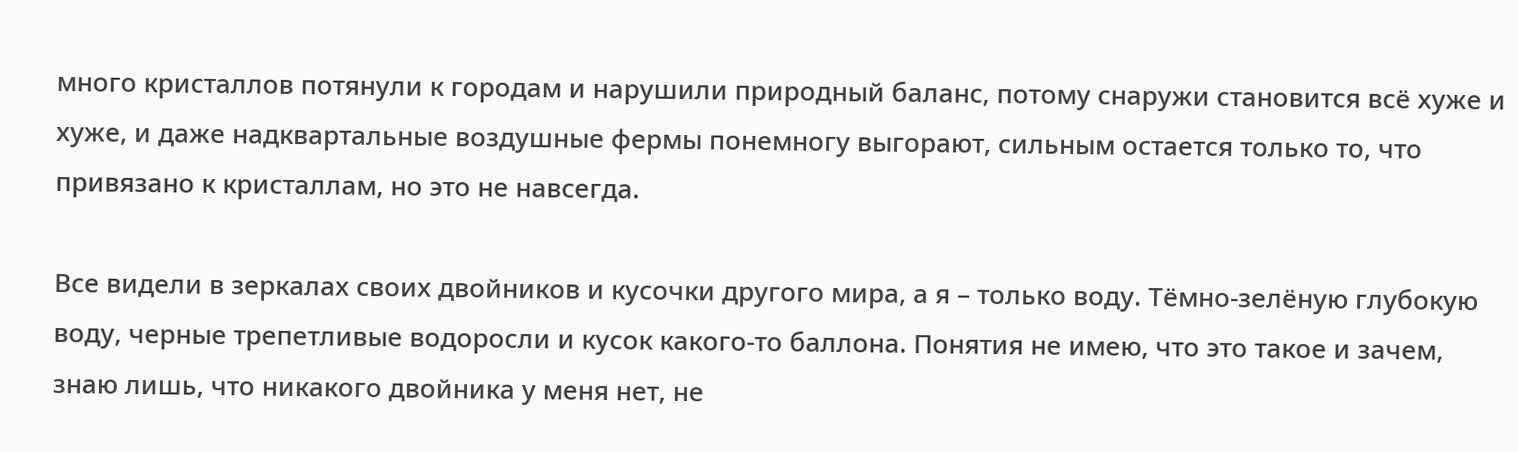много кристаллов потянули к городам и нарушили природный баланс, потому снаружи становится всё хуже и хуже, и даже надквартальные воздушные фермы понемногу выгорают, сильным остается только то, что привязано к кристаллам, но это не навсегда.

Все видели в зеркалах своих двойников и кусочки другого мира, а я – только воду. Тёмно-зелёную глубокую воду, черные трепетливые водоросли и кусок какого-то баллона. Понятия не имею, что это такое и зачем, знаю лишь, что никакого двойника у меня нет, не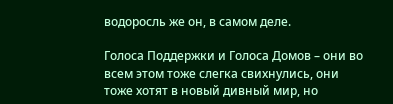водоросль же он, в самом деле.

Голоса Поддержки и Голоса Домов – они во всем этом тоже слегка свихнулись, они тоже хотят в новый дивный мир, но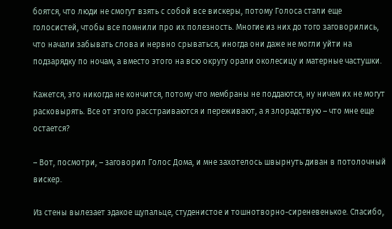боятся, что люди не смогут взять с собой все вискеры, потому Голоса стали еще голосистей, чтобы все помнили про их полезность. Многие из них до того заговорились, что начали забывать слова и нервно срываться, иногда они даже не могли уйти на подзарядку по ночам, а вместо этого на всю округу орали околесицу и матерные частушки.

Кажется, это никогда не кончится, потому что мембраны не поддаются, ну ничем их не могут расковырять. Все от этого расстраиваются и переживают, а я злорадствую – что мне еще остается?

– Вот, посмотри, – заговорил Голос Дома, и мне захотелось швырнуть диван в потолочный вискер.

Из стены вылезает эдакое щупальце, студенистое и тошнотворно-сиреневенькое. Спасибо,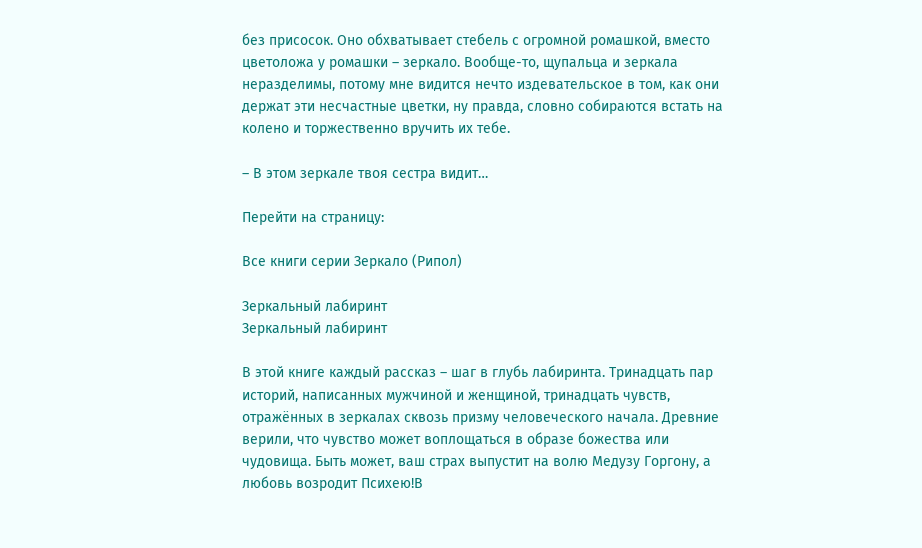без присосок. Оно обхватывает стебель с огромной ромашкой, вместо цветоложа у ромашки – зеркало. Вообще-то, щупальца и зеркала неразделимы, потому мне видится нечто издевательское в том, как они держат эти несчастные цветки, ну правда, словно собираются встать на колено и торжественно вручить их тебе.

– В этом зеркале твоя сестра видит…

Перейти на страницу:

Все книги серии Зеркало (Рипол)

Зеркальный лабиринт
Зеркальный лабиринт

В этой книге каждый рассказ – шаг в глубь лабиринта. Тринадцать пар историй, написанных мужчиной и женщиной, тринадцать чувств, отражённых в зеркалах сквозь призму человеческого начала. Древние верили, что чувство может воплощаться в образе божества или чудовища. Быть может, ваш страх выпустит на волю Медузу Горгону, а любовь возродит Психею!В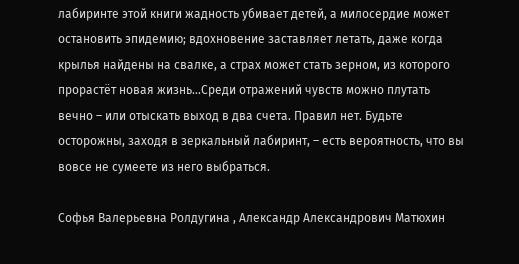лабиринте этой книги жадность убивает детей, а милосердие может остановить эпидемию; вдохновение заставляет летать, даже когда крылья найдены на свалке, а страх может стать зерном, из которого прорастёт новая жизнь…Среди отражений чувств можно плутать вечно – или отыскать выход в два счета. Правил нет. Будьте осторожны, заходя в зеркальный лабиринт, – есть вероятность, что вы вовсе не сумеете из него выбраться.

Софья Валерьевна Ролдугина , Александр Александрович Матюхин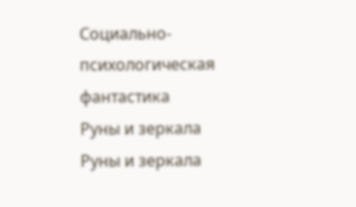Социально-психологическая фантастика
Руны и зеркала
Руны и зеркала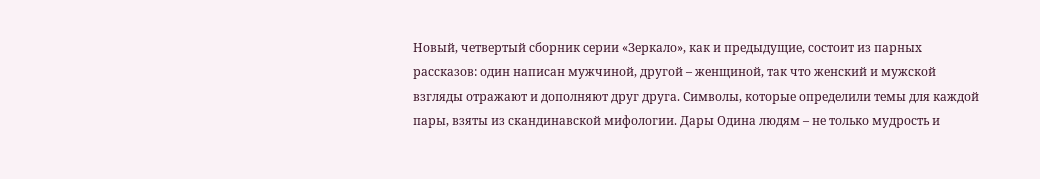Новый, четвертый сборник серии «Зеркало», как и предыдущие, состоит из парных рассказов: один написан мужчиной, другой – женщиной, так что женский и мужской взгляды отражают и дополняют друг друга. Символы, которые определили темы для каждой пары, взяты из скандинавской мифологии. Дары Одина людям – не только мудрость и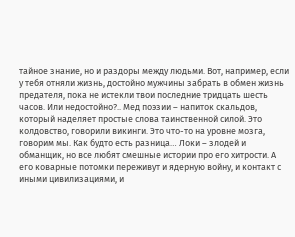тайное знание, но и раздоры между людьми. Вот, например, если у тебя отняли жизнь, достойно мужчины забрать в обмен жизнь предателя, пока не истекли твои последние тридцать шесть часов. Или недостойно?.. Мед поэзии – напиток скальдов, который наделяет простые слова таинственной силой. Это колдовство, говорили викинги. Это что-то на уровне мозга, говорим мы. Как будто есть разница… Локи – злодей и обманщик, но все любят смешные истории про его хитрости. А его коварные потомки переживут и ядерную войну, и контакт с иными цивилизациями, и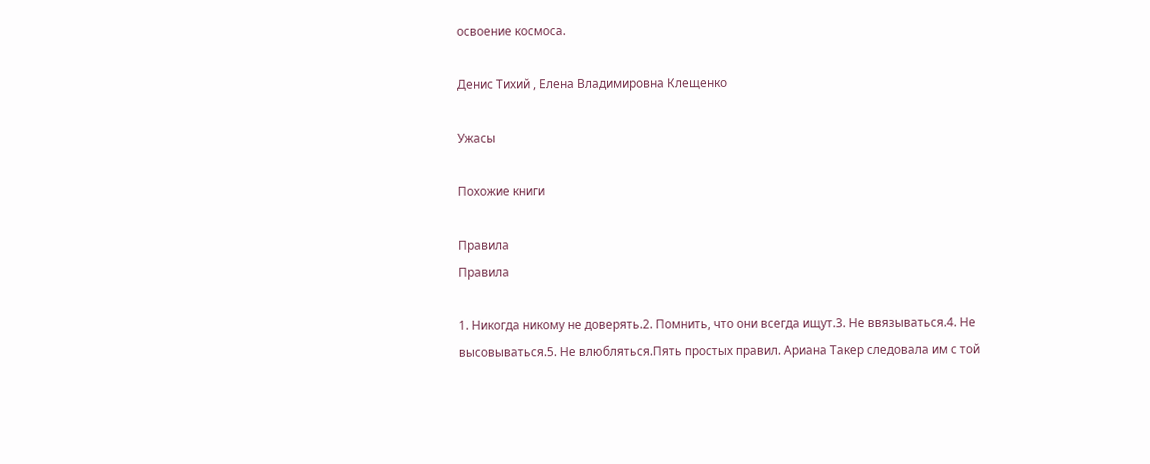освоение космоса.

Денис Тихий , Елена Владимировна Клещенко

Ужасы

Похожие книги

Правила
Правила

1. Никогда никому не доверять.2. Помнить, что они всегда ищут.3. Не ввязываться.4. Не высовываться.5. Не влюбляться.Пять простых правил. Ариана Такер следовала им с той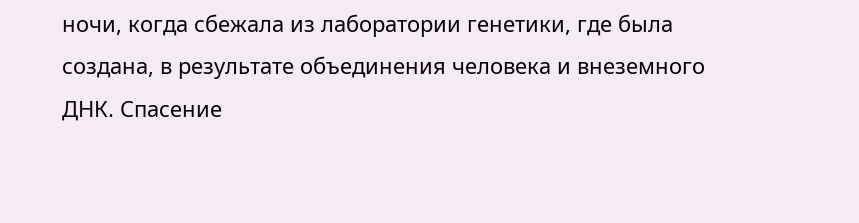ночи, когда сбежала из лаборатории генетики, где была создана, в результате объединения человека и внеземного ДНК. Спасение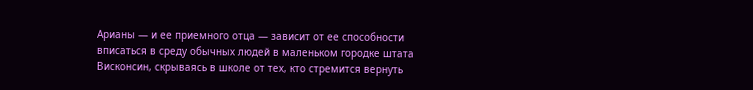Арианы — и ее приемного отца — зависит от ее способности вписаться в среду обычных людей в маленьком городке штата Висконсин, скрываясь в школе от тех, кто стремится вернуть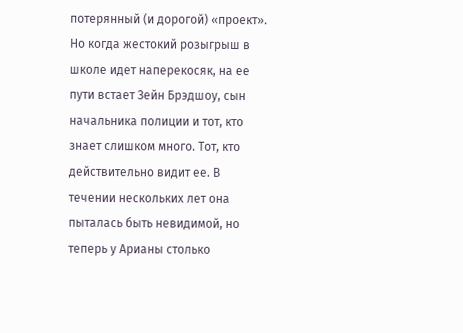потерянный (и дорогой) «проект». Но когда жестокий розыгрыш в школе идет наперекосяк, на ее пути встает Зейн Брэдшоу, сын начальника полиции и тот, кто знает слишком много. Тот, кто действительно видит ее. В течении нескольких лет она пыталась быть невидимой, но теперь у Арианы столько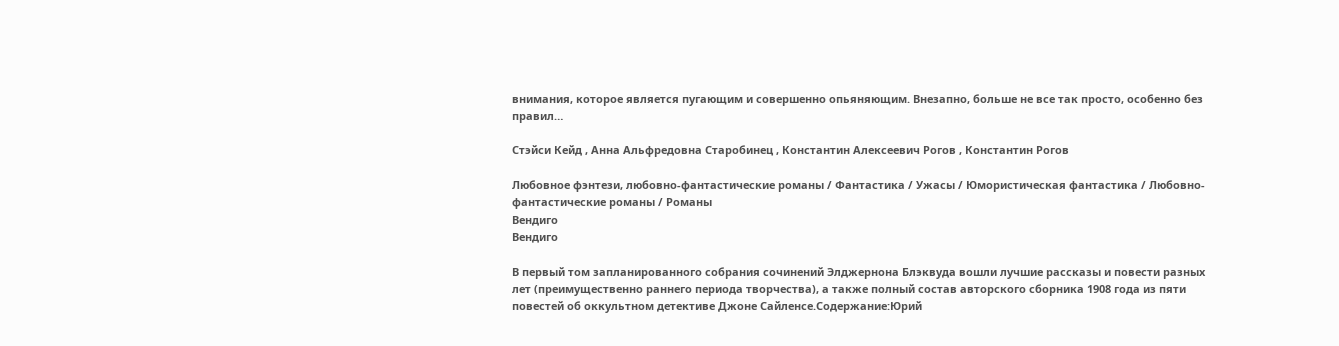внимания, которое является пугающим и совершенно опьяняющим. Внезапно, больше не все так просто, особенно без правил…

Стэйси Кейд , Анна Альфредовна Старобинец , Константин Алексеевич Рогов , Константин Рогов

Любовное фэнтези, любовно-фантастические романы / Фантастика / Ужасы / Юмористическая фантастика / Любовно-фантастические романы / Романы
Вендиго
Вендиго

В первый том запланированного собрания сочинений Элджернона Блэквуда вошли лучшие рассказы и повести разных лет (преимущественно раннего периода творчества), а также полный состав авторского сборника 1908 года из пяти повестей об оккультном детективе Джоне Сайленсе.Содержание:Юрий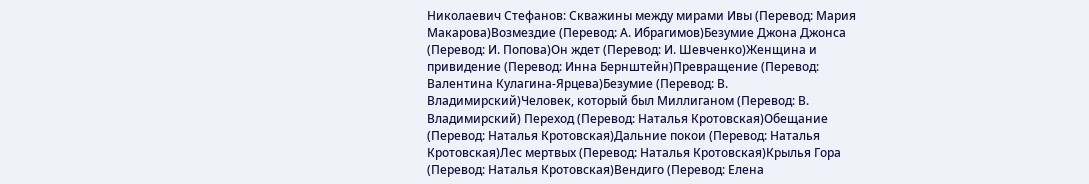Николаевич Стефанов: Скважины между мирами Ивы (Перевод: Мария Макарова)Возмездие (Перевод: А. Ибрагимов)Безумие Джона Джонса (Перевод: И. Попова)Он ждет (Перевод: И. Шевченко)Женщина и привидение (Перевод: Инна Бернштейн)Превращение (Перевод: Валентина Кулагина-Ярцева)Безумие (Перевод: В. Владимирский)Человек, который был Миллиганом (Перевод: В. Владимирский) Переход (Перевод: Наталья Кротовская)Обещание (Перевод: Наталья Кротовская)Дальние покои (Перевод: Наталья Кротовская)Лес мертвых (Перевод: Наталья Кротовская)Крылья Гора (Перевод: Наталья Кротовская)Вендиго (Перевод: Елена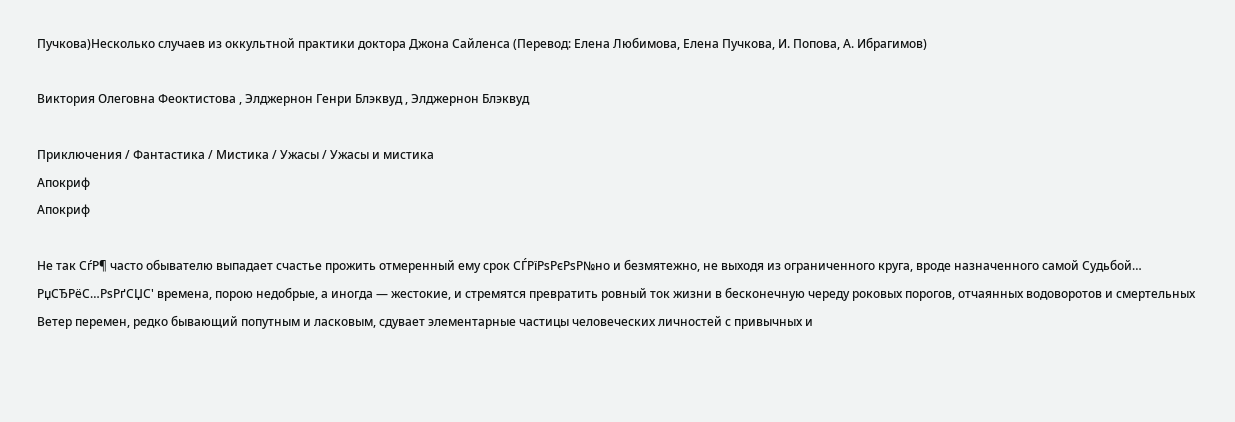Пучкова)Несколько случаев из оккультной практики доктора Джона Сайленса (Перевод: Елена Любимова, Елена Пучкова, И. Попова, А. Ибрагимов)

Виктория Олеговна Феоктистова , Элджернон Генри Блэквуд , Элджернон Блэквуд

Приключения / Фантастика / Мистика / Ужасы / Ужасы и мистика
Апокриф
Апокриф

Не так СѓР¶ часто обывателю выпадает счастье прожить отмеренный ему срок СЃРїРѕРєРѕР№но и безмятежно, не выходя из ограниченного круга, вроде назначенного самой Судьбой… РџСЂРёС…РѕРґСЏС' времена, порою недобрые, а иногда — жестокие, и стремятся превратить ровный ток жизни в бесконечную череду роковых порогов, отчаянных водоворотов и смертельных Ветер перемен, редко бывающий попутным и ласковым, сдувает элементарные частицы человеческих личностей с привычных и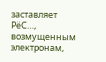заставляет РёС…, возмущенным электронам,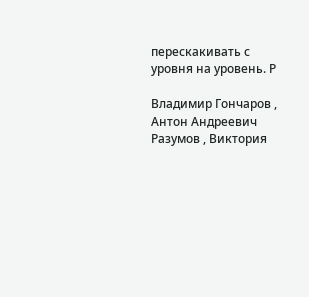перескакивать с уровня на уровень. Р

Владимир Гончаров , Антон Андреевич Разумов , Виктория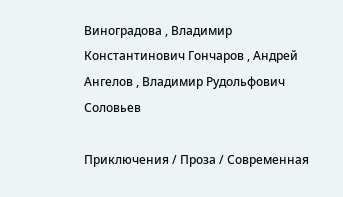Виноградова , Владимир Константинович Гончаров , Андрей Ангелов , Владимир Рудольфович Соловьев

Приключения / Проза / Современная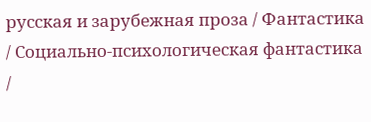русская и зарубежная проза / Фантастика / Социально-психологическая фантастика /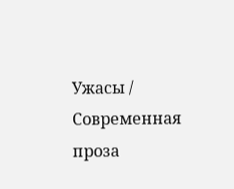Ужасы / Современная проза